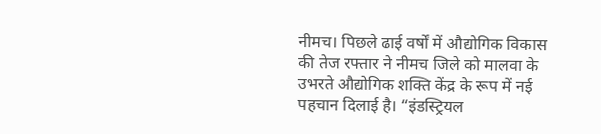नीमच। पिछले ढाई वर्षों में औद्योगिक विकास की तेज रफ्तार ने नीमच जिले को मालवा के उभरते औद्योगिक शक्ति केंद्र के रूप में नई पहचान दिलाई है। “इंडस्ट्रियल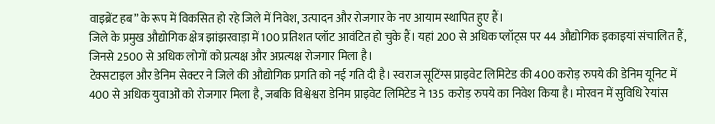वाइब्रेंट हब” के रूप में विकसित हो रहे जिले में निवेश, उत्पादन और रोजगार के नए आयाम स्थापित हुए हैं।
जिले के प्रमुख औद्योगिक क्षेत्र झांझरवाड़ा में 100 प्रतिशत प्लॉट आवंटित हो चुके हैं। यहां 200 से अधिक प्लॉट्स पर 44 औद्योगिक इकाइयां संचालित हैं, जिनसे 2500 से अधिक लोगों को प्रत्यक्ष और अप्रत्यक्ष रोजगार मिला है।
टेक्सटाइल और डेनिम सेक्टर ने जिले की औद्योगिक प्रगति को नई गति दी है। स्वराज सूटिंग्स प्राइवेट लिमिटेड की 400 करोड़ रुपये की डेनिम यूनिट में 400 से अधिक युवाओं को रोजगार मिला है, जबकि विश्वेश्वरा डेनिम प्राइवेट लिमिटेड ने 135 करोड़ रुपये का निवेश किया है। मोरवन में सुविधि रेयांस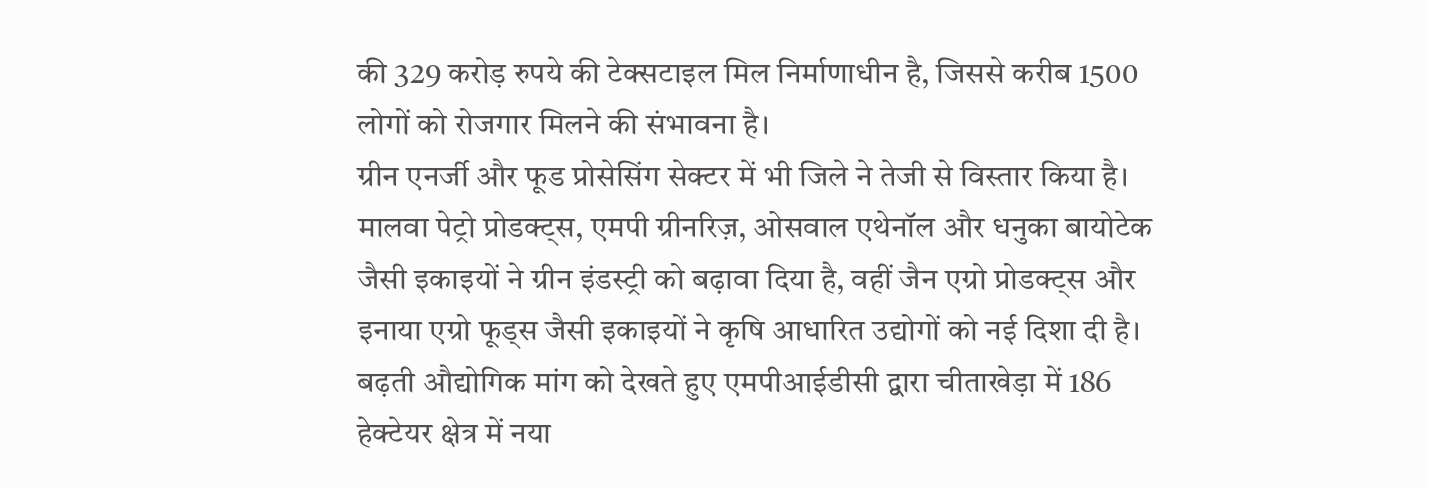की 329 करोड़ रुपये की टेक्सटाइल मिल निर्माणाधीन है, जिससे करीब 1500 लोगों को रोजगार मिलने की संभावना है।
ग्रीन एनर्जी और फूड प्रोसेसिंग सेक्टर में भी जिले ने तेजी से विस्तार किया है। मालवा पेट्रो प्रोडक्ट्स, एमपी ग्रीनरिज़, ओसवाल एथेनॉल और धनुका बायोटेक जैसी इकाइयों ने ग्रीन इंडस्ट्री को बढ़ावा दिया है, वहीं जैन एग्रो प्रोडक्ट्स और इनाया एग्रो फूड्स जैसी इकाइयों ने कृषि आधारित उद्योगों को नई दिशा दी है।
बढ़ती औद्योगिक मांग को देखते हुए एमपीआईडीसी द्वारा चीताखेड़ा में 186 हेक्टेयर क्षेत्र में नया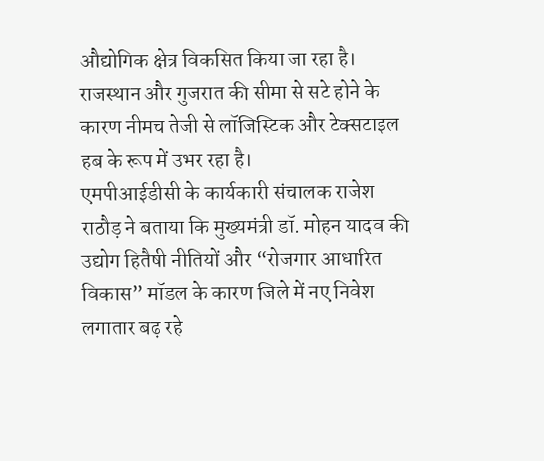औद्योगिक क्षेत्र विकसित किया जा रहा है। राजस्थान और गुजरात की सीमा से सटे होने के कारण नीमच तेजी से लॉजिस्टिक और टेक्सटाइल हब के रूप में उभर रहा है।
एमपीआईडीसी के कार्यकारी संचालक राजेश राठौड़ ने बताया कि मुख्यमंत्री डॉ. मोहन यादव की उद्योग हितैषी नीतियों और “रोजगार आधारित विकास” मॉडल के कारण जिले में नए निवेश लगातार बढ़ रहे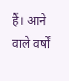हैं। आने वाले वर्षों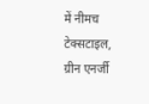में नीमच टेक्सटाइल, ग्रीन एनर्जी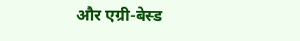और एग्री-बेस्ड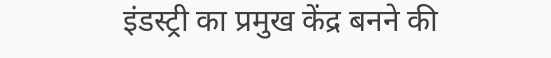इंडस्ट्री का प्रमुख केंद्र बनने की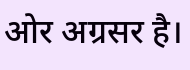ओर अग्रसर है।